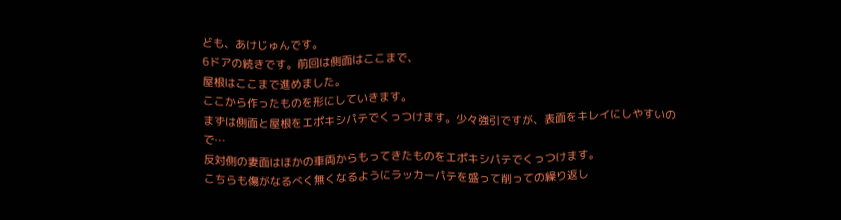ども、あけじゅんです。
6ドアの続きです。前回は側面はここまで、
屋根はここまで進めました。
ここから作ったものを形にしていきます。
まずは側面と屋根をエポキシパテでくっつけます。少々強引ですが、表面をキレイにしやすいので…
反対側の妻面はほかの車両からもってきたものをエポキシパテでくっつけます。
こちらも傷がなるべく無くなるようにラッカーパテを盛って削っての繰り返し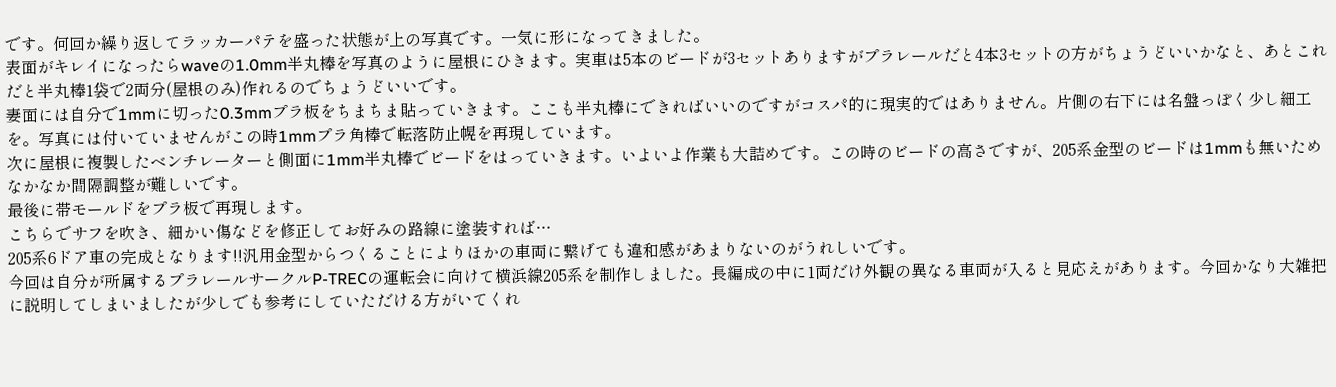です。何回か繰り返してラッカーパテを盛った状態が上の写真です。一気に形になってきました。
表面がキレイになったらwaveの1.0mm半丸棒を写真のように屋根にひきます。実車は5本のビードが3セットありますがプラレールだと4本3セットの方がちょうどいいかなと、あとこれだと半丸棒1袋で2両分(屋根のみ)作れるのでちょうどいいです。
妻面には自分で1mmに切った0.3mmプラ板をちまちま貼っていきます。ここも半丸棒にできればいいのですがコスパ的に現実的ではありません。片側の右下には名盤っぽく少し細工を。写真には付いていませんがこの時1mmプラ角棒で転落防止幌を再現しています。
次に屋根に複製したベンチレーターと側面に1mm半丸棒でビードをはっていきます。いよいよ作業も大詰めです。この時のビードの高さですが、205系金型のビードは1mmも無いためなかなか間隔調整が難しいです。
最後に帯モールドをプラ板で再現します。
こちらでサフを吹き、細かい傷などを修正してお好みの路線に塗装すれば…
205系6ドア車の完成となります!!汎用金型からつくることによりほかの車両に繋げても違和感があまりないのがうれしいです。
今回は自分が所属するプラレールサークルP-TRECの運転会に向けて横浜線205系を制作しました。長編成の中に1両だけ外観の異なる車両が入ると見応えがあります。今回かなり大雑把に説明してしまいましたが少しでも参考にしていただける方がいてくれ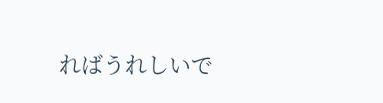ればうれしいで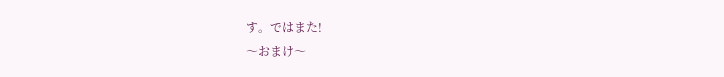す。ではまた!
〜おまけ〜